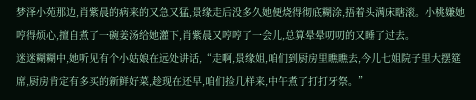梦泽小苑那边,肖紫晨的病来的又急又猛,景缘走后没多久她便烧得彻底糊涂,捂着头满床瞎滚。小桃嫌她哼得烦心,擅自煮了一碗姜汤给她灌下,肖紫晨又哼哼了一会儿,总算晕晕叨叨的又睡了过去。
迷迷糊糊中,她听见有个小姑娘在远处讲话,“走啊,景缘姐,咱们到厨房里瞧瞧去,今儿七姐院子里大摆筵席,厨房肯定有多买的新鲜好菜,趁现在还早,咱们捡几样来,中午煮了打打牙祭。”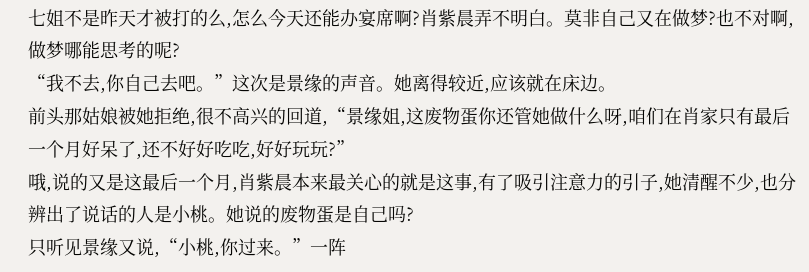七姐不是昨天才被打的么,怎么今天还能办宴席啊?肖紫晨弄不明白。莫非自己又在做梦?也不对啊,做梦哪能思考的呢?
“我不去,你自己去吧。”这次是景缘的声音。她离得较近,应该就在床边。
前头那姑娘被她拒绝,很不高兴的回道,“景缘姐,这废物蛋你还管她做什么呀,咱们在肖家只有最后一个月好呆了,还不好好吃吃,好好玩玩?”
哦,说的又是这最后一个月,肖紫晨本来最关心的就是这事,有了吸引注意力的引子,她清醒不少,也分辨出了说话的人是小桃。她说的废物蛋是自己吗?
只听见景缘又说,“小桃,你过来。”一阵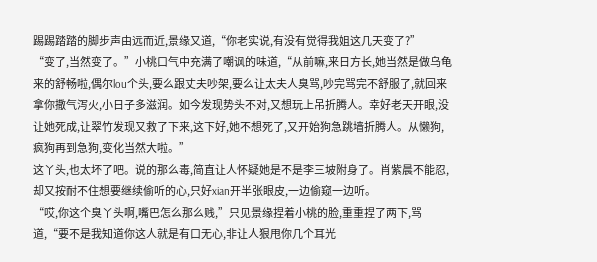踢踢踏踏的脚步声由远而近,景缘又道,“你老实说,有没有觉得我姐这几天变了?”
“变了,当然变了。”小桃口气中充满了嘲讽的味道,“从前嘛,来日方长,她当然是做乌龟来的舒畅啦,偶尔lou个头,要么跟丈夫吵架,要么让太夫人臭骂,吵完骂完不舒服了,就回来拿你撒气泻火,小日子多滋润。如今发现势头不对,又想玩上吊折腾人。幸好老天开眼,没让她死成,让翠竹发现又救了下来,这下好,她不想死了,又开始狗急跳墙折腾人。从懒狗,疯狗再到急狗,变化当然大啦。”
这丫头,也太坏了吧。说的那么毒,简直让人怀疑她是不是李三坡附身了。肖紫晨不能忍,却又按耐不住想要继续偷听的心,只好xian开半张眼皮,一边偷窥一边听。
“哎,你这个臭丫头啊,嘴巴怎么那么贱,”只见景缘捏着小桃的脸,重重捏了两下,骂道,“要不是我知道你这人就是有口无心,非让人狠甩你几个耳光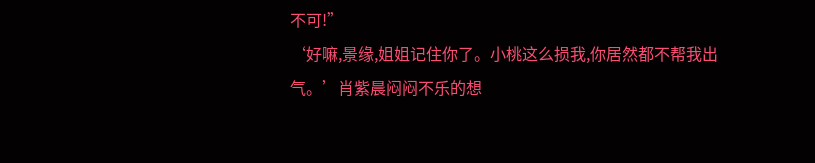不可!”
‘好嘛,景缘,姐姐记住你了。小桃这么损我,你居然都不帮我出气。’肖紫晨闷闷不乐的想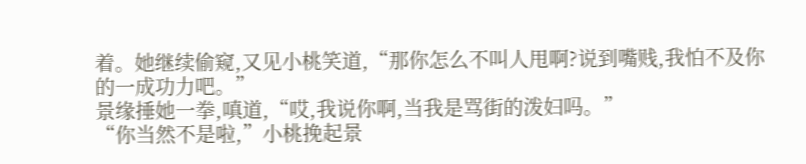着。她继续偷窥,又见小桃笑道,“那你怎么不叫人甩啊?说到嘴贱,我怕不及你的一成功力吧。”
景缘捶她一拳,嗔道,“哎,我说你啊,当我是骂街的泼妇吗。”
“你当然不是啦,”小桃挽起景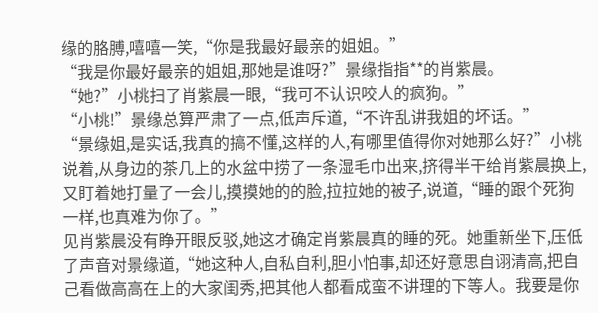缘的胳膊,嘻嘻一笑,“你是我最好最亲的姐姐。”
“我是你最好最亲的姐姐,那她是谁呀?”景缘指指**的肖紫晨。
“她?”小桃扫了肖紫晨一眼,“我可不认识咬人的疯狗。”
“小桃!”景缘总算严肃了一点,低声斥道,“不许乱讲我姐的坏话。”
“景缘姐,是实话,我真的搞不懂,这样的人,有哪里值得你对她那么好?”小桃说着,从身边的茶几上的水盆中捞了一条湿毛巾出来,挤得半干给肖紫晨换上,又盯着她打量了一会儿,摸摸她的的脸,拉拉她的被子,说道,“睡的跟个死狗一样,也真难为你了。”
见肖紫晨没有睁开眼反驳,她这才确定肖紫晨真的睡的死。她重新坐下,压低了声音对景缘道,“她这种人,自私自利,胆小怕事,却还好意思自诩清高,把自己看做高高在上的大家闺秀,把其他人都看成蛮不讲理的下等人。我要是你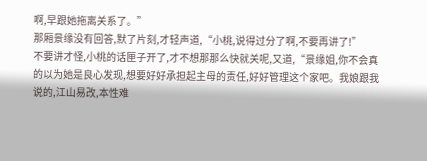啊,早跟她拖离关系了。”
那厢景缘没有回答,默了片刻,才轻声道,“小桃,说得过分了啊,不要再讲了!”
不要讲才怪,小桃的话匣子开了,才不想那那么快就关呢,又道,“景缘姐,你不会真的以为她是良心发现,想要好好承担起主母的责任,好好管理这个家吧。我娘跟我说的,江山易改,本性难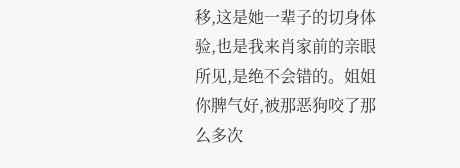移,这是她一辈子的切身体验,也是我来肖家前的亲眼所见,是绝不会错的。姐姐你脾气好,被那恶狗咬了那么多次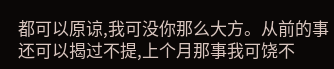都可以原谅,我可没你那么大方。从前的事还可以揭过不提,上个月那事我可饶不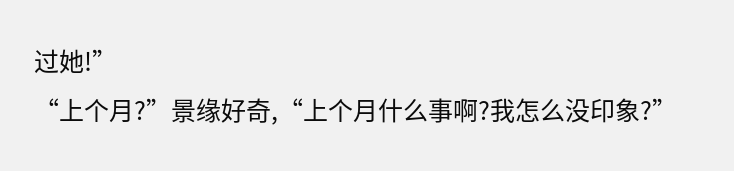过她!”
“上个月?”景缘好奇,“上个月什么事啊?我怎么没印象?”